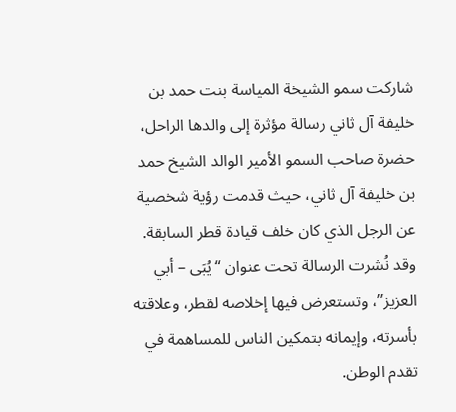شاركت سمو الشيخة المياسة بنت حمد بن خليفة آل ثاني رسالة مؤثرة إلى والدها الراحل، حضرة صاحب السمو الأمير الوالد الشيخ حمد بن خليفة آل ثاني، حيث قدمت رؤية شخصية عن الرجل الذي كان خلف قيادة قطر السابقة.
وقد نُشرت الرسالة تحت عنوان “يُبَى – أبي العزيز”، وتستعرض فيها إخلاصه لقطر، وعلاقته بأسرته، وإيمانه بتمكين الناس للمساهمة في تقدم الوطن.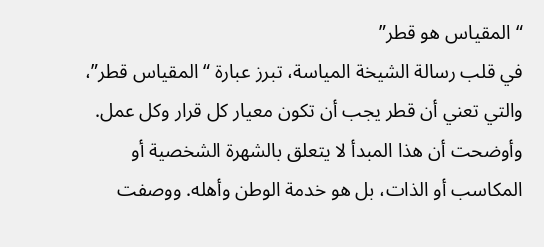“المقياس هو قطر”
في قلب رسالة الشيخة المياسة، تبرز عبارة “المقياس قطر”، والتي تعني أن قطر يجب أن تكون معيار كل قرار وكل عمل.
وأوضحت أن هذا المبدأ لا يتعلق بالشهرة الشخصية أو المكاسب أو الذات، بل هو خدمة الوطن وأهله. ووصفت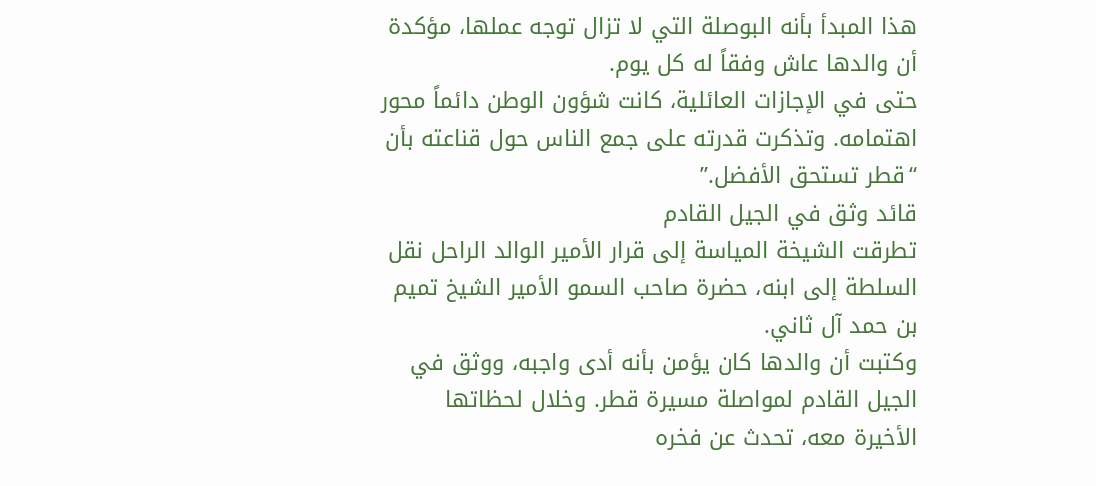هذا المبدأ بأنه البوصلة التي لا تزال توجه عملها، مؤكدة أن والدها عاش وفقاً له كل يوم.
حتى في الإجازات العائلية، كانت شؤون الوطن دائماً محور اهتمامه. وتذكرت قدرته على جمع الناس حول قناعته بأن “قطر تستحق الأفضل.”
قائد وثق في الجيل القادم
تطرقت الشيخة المياسة إلى قرار الأمير الوالد الراحل نقل السلطة إلى ابنه، حضرة صاحب السمو الأمير الشيخ تميم بن حمد آل ثاني.
وكتبت أن والدها كان يؤمن بأنه أدى واجبه، ووثق في الجيل القادم لمواصلة مسيرة قطر. وخلال لحظاتها الأخيرة معه، تحدث عن فخره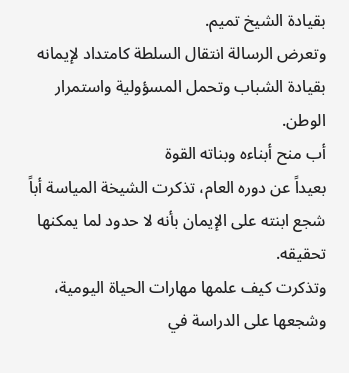بقيادة الشيخ تميم.
وتعرض الرسالة انتقال السلطة كامتداد لإيمانه بقيادة الشباب وتحمل المسؤولية واستمرار الوطن.
أب منح أبناءه وبناته القوة
بعيداً عن دوره العام، تذكرت الشيخة المياسة أباً شجع ابنته على الإيمان بأنه لا حدود لما يمكنها تحقيقه.
وتذكرت كيف علمها مهارات الحياة اليومية، وشجعها على الدراسة في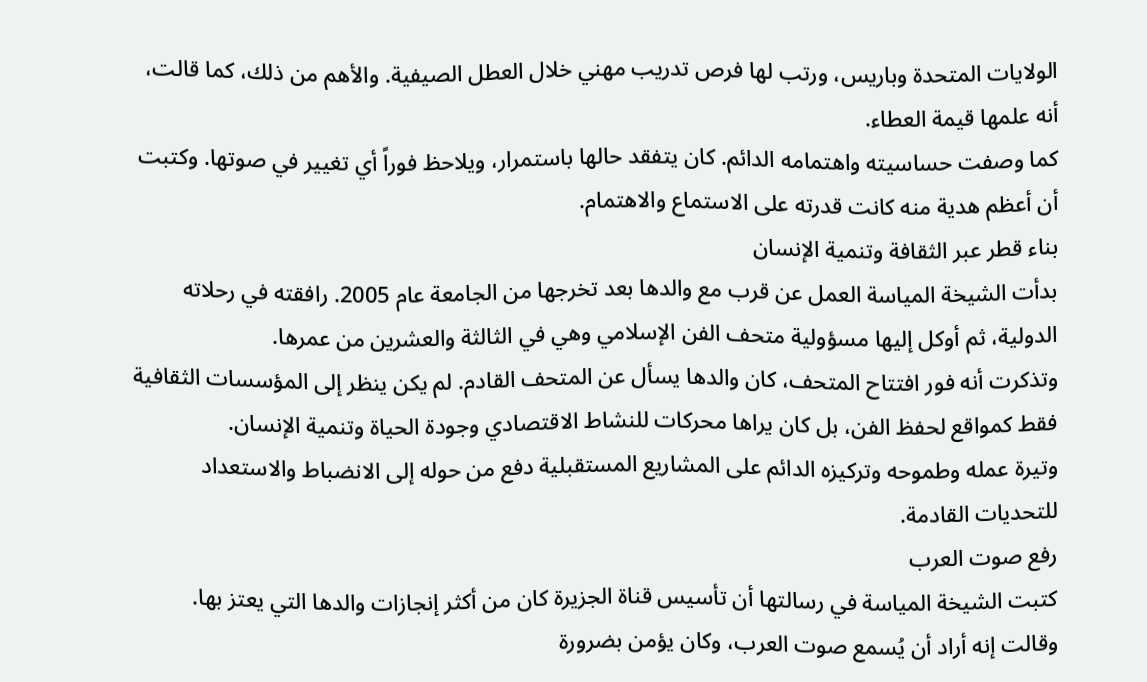الولايات المتحدة وباريس، ورتب لها فرص تدريب مهني خلال العطل الصيفية. والأهم من ذلك، كما قالت، أنه علمها قيمة العطاء.
كما وصفت حساسيته واهتمامه الدائم. كان يتفقد حالها باستمرار، ويلاحظ فوراً أي تغيير في صوتها. وكتبت أن أعظم هدية منه كانت قدرته على الاستماع والاهتمام.
بناء قطر عبر الثقافة وتنمية الإنسان
بدأت الشيخة المياسة العمل عن قرب مع والدها بعد تخرجها من الجامعة عام 2005. رافقته في رحلاته الدولية، ثم أوكل إليها مسؤولية متحف الفن الإسلامي وهي في الثالثة والعشرين من عمرها.
وتذكرت أنه فور افتتاح المتحف، كان والدها يسأل عن المتحف القادم. لم يكن ينظر إلى المؤسسات الثقافية فقط كمواقع لحفظ الفن، بل كان يراها محركات للنشاط الاقتصادي وجودة الحياة وتنمية الإنسان.
وتيرة عمله وطموحه وتركيزه الدائم على المشاريع المستقبلية دفع من حوله إلى الانضباط والاستعداد للتحديات القادمة.
رفع صوت العرب
كتبت الشيخة المياسة في رسالتها أن تأسيس قناة الجزيرة كان من أكثر إنجازات والدها التي يعتز بها.
وقالت إنه أراد أن يُسمع صوت العرب، وكان يؤمن بضرورة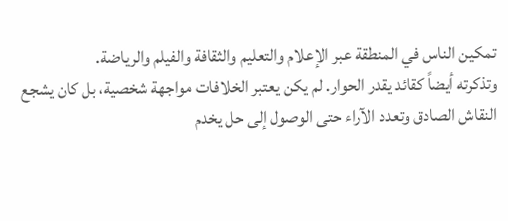تمكين الناس في المنطقة عبر الإعلام والتعليم والثقافة والفيلم والرياضة.
وتذكرته أيضاً كقائد يقدر الحوار. لم يكن يعتبر الخلافات مواجهة شخصية، بل كان يشجع النقاش الصادق وتعدد الآراء حتى الوصول إلى حل يخدم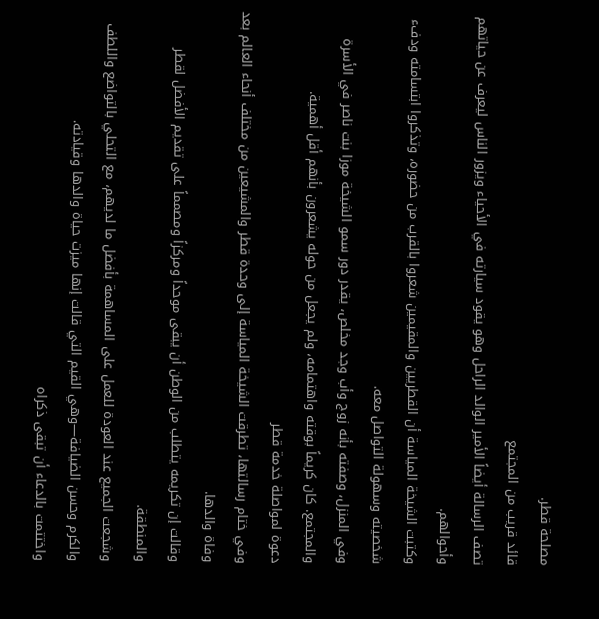مصلحة قطر.
قائد قريب من المجتمع
تصف الرسالة أيضاً الأمير الوالد الراحل وهو يقود سيارته في الأحياء ويزور الناس ليعرف عن حياتهم وأحوالهم.
وكتبت الشيخة المياسة أن القطريين والمقيمين شعروا بالقرب من حضوره، وتذكروا ابتسامته ودفء شخصيته وسهولة التواصل معه.
وفي المنزل، وصفته بأنه زوج وأب وجد مخلص، يقدر دور سمو الشيخة موزا بنت ناصر في الأسرة والمجتمع. كان كريماً بوقته واهتمامه، ولم يجعل من حوله يشعرون بأنهم أقل أهمية.
دعوة لمواصلة خدمة قطر
وفي ختام رسالتها، تطرقت الشيخة المياسة إلى وحدة قطر والمشيعين من مختلف أنحاء العالم بعد وفاة والدها.
وقالت إن تكريمه يتطلب من الوطن أن يبقى موحداً ومركزاً ومصمماً على تقديم الأفضل لقطر والمنطقة.
وشجعت الجميع عند العودة للعمل على المساهمة بأفضل ما لديهم، مع التحلي بالتواضع واللطف والكرم وحسن الضيافة—وهي القيم التي قالت إنها ميزت حياة والدها وقيادته.
واختتمت بالدعاء أن تبقى ذكراه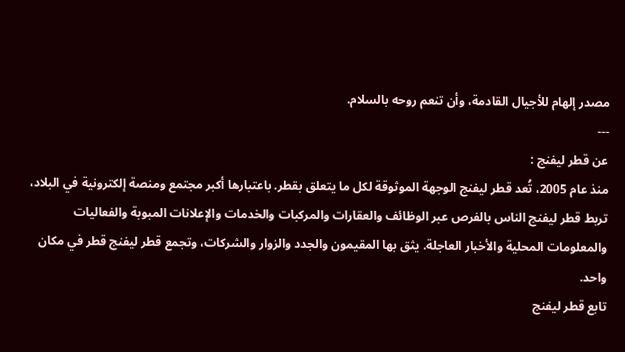مصدر إلهام للأجيال القادمة، وأن تنعم روحه بالسلام.
---
عن قطر ليفنج :
منذ عام 2005، تُعد قطر ليفنج الوجهة الموثوقة لكل ما يتعلق بقطر. باعتبارها أكبر مجتمع ومنصة إلكترونية في البلاد، تربط قطر ليفنج الناس بالفرص عبر الوظائف والعقارات والمركبات والخدمات والإعلانات المبوبة والفعاليات والمعلومات المحلية والأخبار العاجلة. يثق بها المقيمون والجدد والزوار والشركات، وتجمع قطر ليفنج قطر في مكان واحد.
تابع قطر ليفنج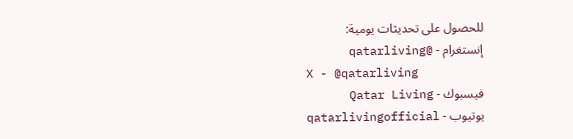للحصول على تحديثات يومية:
إنستغرام - @qatarliving
X - @qatarliving
فيسبوك - Qatar Living
يوتيوب - qatarlivingofficial